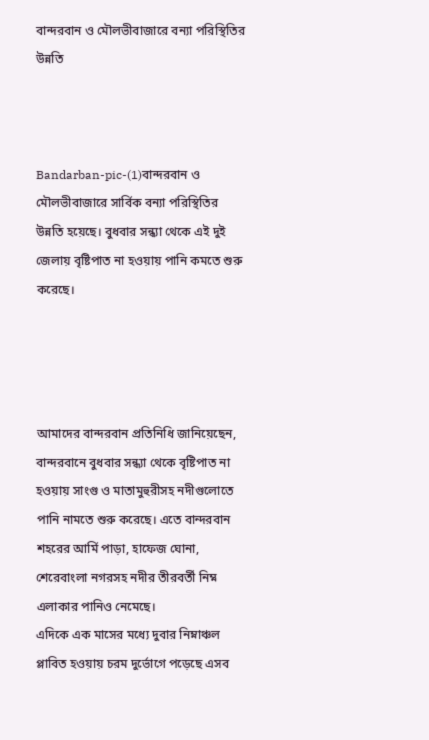বান্দরবান ও মৌলভীবাজারে বন্যা পরিস্থিতির উন্নতি



Bandarban-pic-(1)বান্দরবান ও মৌলভীবাজারে সার্বিক বন্যা পরিস্থিতির উন্নতি হয়েছে। বুধবার সন্ধ্যা থেকে এই দুই জেলায় বৃষ্টিপাত না হওয়ায় পানি কমতে শুরু করেছে।




আমাদের বান্দরবান প্রতিনিধি জানিয়েছেন, বান্দরবানে বুধবার সন্ধ্যা থেকে বৃষ্টিপাত না হওয়ায় সাংগু ও মাতামুহুরীসহ নদীগুলোতে পানি নামতে শুরু করেছে। এতে বান্দরবান শহরের আর্মি পাড়া, হাফেজ ঘোনা, শেরেবাংলা নগরসহ নদীর তীরবর্তী নিম্ন এলাকার পানিও নেমেছে।
এদিকে এক মাসের মধ্যে দুবার নিম্নাঞ্চল প্লাবিত হওয়ায় চরম দুর্ভোগে পড়েছে এসব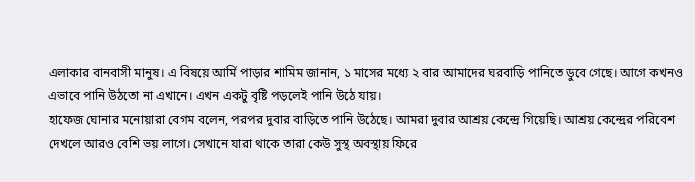এলাকার বানবাসী মানুষ। এ বিষয়ে আর্মি পাড়ার শামিম জানান, ১ মাসের মধ্যে ২ বার আমাদের ঘরবাড়ি পানিতে ডুবে গেছে। আগে কখনও এভাবে পানি উঠতো না এখানে। এখন একটু বৃষ্টি পড়লেই পানি উঠে যায়।
হাফেজ ঘোনার মনোয়ারা বেগম বলেন, পরপর দুবার বাড়িতে পানি উঠেছে। আমরা দুবার আশ্রয় কেন্দ্রে গিয়েছি। আশ্রয় কেন্দ্রের পরিবেশ দেখলে আরও বেশি ভয় লাগে। সেখানে যারা থাকে তারা কেউ সুস্থ অবস্থায় ফিরে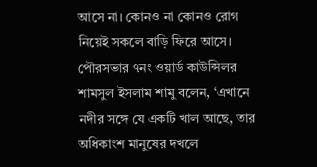আসে না। কোনও না কোনও রোগ নিয়েই সকলে বাড়ি ফিরে আসে।
পৌরসভার ৭নং ওয়ার্ড কাউন্সিলর শামসুল ইসলাম শামু বলেন, ‘এখানে নদীর সঙ্গে যে একটি খাল আছে, তার অধিকাংশ মানুষের দখলে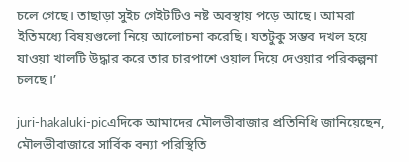চলে গেছে। তাছাড়া সুইচ গেইটটিও নষ্ট অবস্থায় পড়ে আছে। আমরা ইতিমধ্যে বিষয়গুলো নিয়ে আলোচনা করেছি। যতটুকু সম্ভব দখল হয়ে যাওয়া খালটি উদ্ধার করে তার চারপাশে ওয়াল দিয়ে দেওয়ার পরিকল্পনা চলছে।’

juri-hakaluki-picএদিকে আমাদের মৌলভীবাজার প্রতিনিধি জানিয়েছেন, মৌলভীবাজারে সার্বিক বন্যা পরিস্থিতি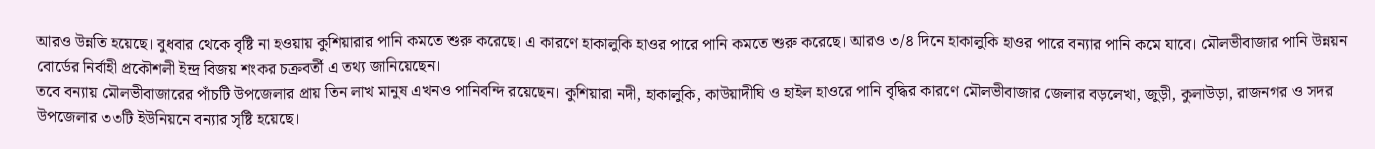আরও উন্নতি হয়েছে। বুধবার থেকে বৃষ্টি না হওয়ায় কুশিয়ারার পানি কমতে শুরু করেছে। এ কারণে হাকালুকি হাওর পারে পানি কমতে শুরু করেছে। আরও ৩/৪ দিনে হাকালুকি হাওর পারে বন্যার পানি কমে যাবে। মৌলভীবাজার পানি উন্নয়ন বোর্ডের নির্বাহী প্রকৌশলী ইন্দ্র বিজয় শংকর চক্রবর্তী এ তথ্য জানিয়েছেন।
তবে বন্যায় মৌলভীবাজারের পাঁচটি উপজেলার প্রায় তিন লাখ মানুষ এখনও পানিবন্দি রয়েছেন। কুশিয়ারা নদী, হাকালুকি, কাউয়াদীঘি ও হাইল হাওরে পানি বৃদ্ধির কারণে মৌলভীবাজার জেলার বড়লেখা, জুড়ী, কুলাউড়া, রাজনগর ও সদর উপজেলার ৩৩টি ইউনিয়নে বন্যার সৃষ্টি হয়েছে।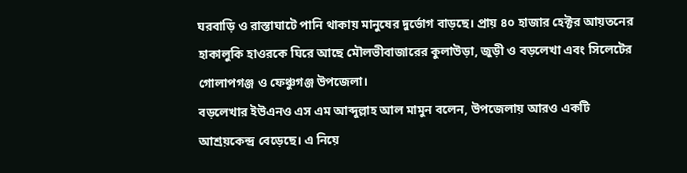ঘরবাড়ি ও রাস্তাঘাটে পানি থাকায় মানুষের দুর্ভোগ বাড়ছে। প্রায় ৪০ হাজার হেক্টর আয়তনের হাকালুকি হাওরকে ঘিরে আছে মৌলভীবাজারের কুলাউড়া, জুড়ী ও বড়লেখা এবং সিলেটের গোলাপগঞ্জ ও ফেঞ্চুগঞ্জ উপজেলা।
বড়লেখার ইউএনও এস এম আব্দুল্লাহ আল মামুন বলেন, উপজেলায় আরও একটি আশ্রয়কেন্দ্র বেড়েছে। এ নিয়ে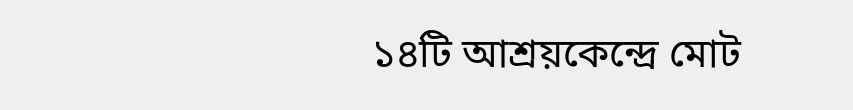১৪টি আশ্রয়কেন্দ্রে মোট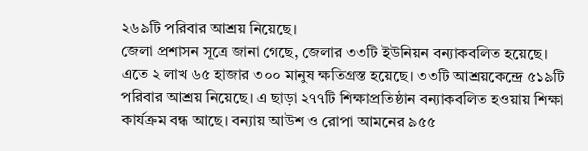২৬৯টি পরিবার আশ্রয় নিয়েছে।
জেলা প্রশাসন সূত্রে জানা গেছে, জেলার ৩৩টি ইউনিয়ন বন্যাকবলিত হয়েছে। এতে ২ লাখ ৬৫ হাজার ৩০০ মানুষ ক্ষতিগ্রস্ত হয়েছে। ৩৩টি আশ্রয়কেন্দ্রে ৫১৯টি পরিবার আশ্রয় নিয়েছে। এ ছাড়া ২৭৭টি শিক্ষাপ্রতিষ্ঠান বন্যাকবলিত হওয়ায় শিক্ষা কার্যক্রম বন্ধ আছে। বন্যায় আউশ ও রোপা আমনের ৯৫৫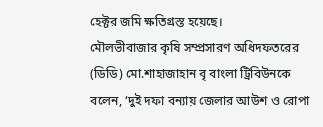হেক্টর জমি ক্ষতিগ্রস্ত হয়েছে।
মৌলভীবাজার কৃষি সম্প্রসারণ অধিদফতরের (ডিডি) মো.শাহাজাহান বৃ বাংলা ট্রিবিউনকে বলেন, ‘দুই দফা বন্যায় জেলার আউশ ও রোপা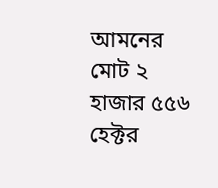আমনের মোট ২ হাজার ৫৫৬ হেক্টর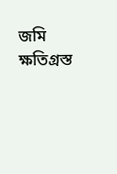জমি ক্ষতিগ্রস্ত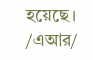হয়েছে।
/এআর/